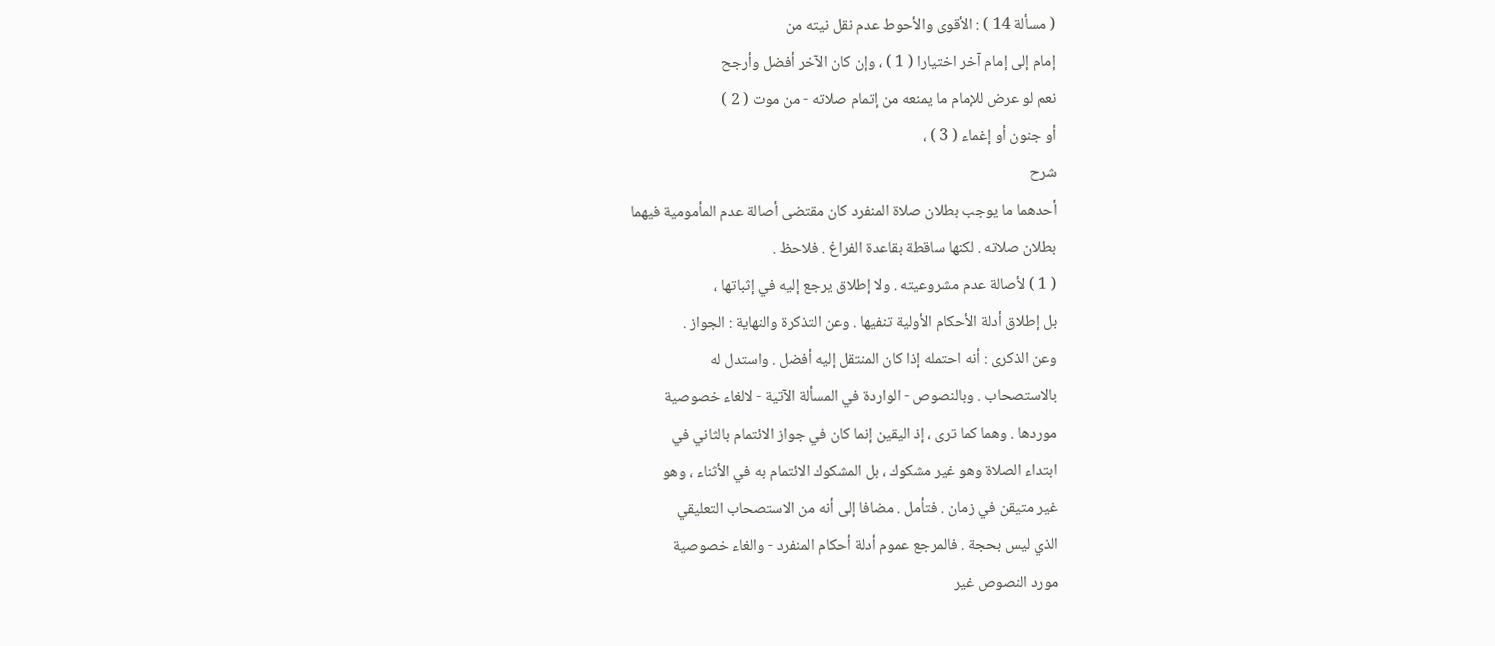( مسألة 14 ) : الأقوى والأحوط عدم نقل نيته من
إمام إلى إمام آخر اختيارا ( 1 ) ، وإن كان الآخر أفضل وأرجح
نعم لو عرض للإمام ما يمنعه من إتمام صلاته - من موت ( 2 )
أو جنون أو إغماء ( 3 ) ،
شرح
أحدهما ما يوجب بطلان صلاة المنفرد كان مقتضى أصالة عدم المأمومية فيهما
بطلان صلاته . لكنها ساقطة بقاعدة الفراغ . فلاحظ .
( 1 ) لأصالة عدم مشروعيته . ولا إطلاق يرجع إليه في إثباتها ،
بل إطلاق أدلة الأحكام الأولية تنفيها . وعن التذكرة والنهاية : الجواز .
وعن الذكرى : أنه احتمله إذا كان المنتقل إليه أفضل . واستدل له
بالاستصحاب . وبالنصوص - الواردة في المسألة الآتية - لالغاء خصوصية
موردها . وهما كما ترى ، إذ اليقين إنما كان في جواز الائتمام بالثاني في
ابتداء الصلاة وهو غير مشكوك ، بل المشكوك الائتمام به في الأثناء ، وهو
غير متيقن في زمان . فتأمل . مضافا إلى أنه من الاستصحاب التعليقي
الذي ليس بحجة . فالمرجع عموم أدلة أحكام المنفرد - والغاء خصوصية
مورد النصوص غير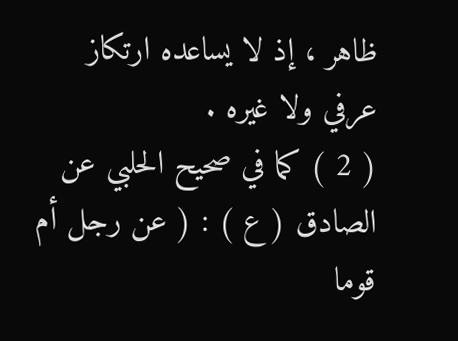ظاهر ، إذ لا يساعده ارتكاز عرفي ولا غيره .
( 2 ) كما في صحيح الحلبي عن الصادق ( ع ) : ( عن رجل أم قوما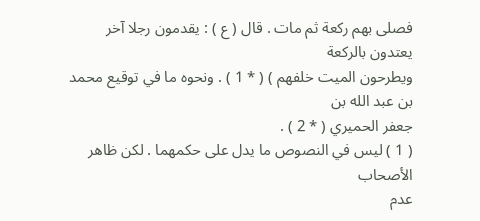فصلى بهم ركعة ثم مات . قال ( ع ) : يقدمون رجلا آخر يعتدون بالركعة
ويطرحون الميت خلفهم ) ( * 1 ) . ونحوه ما في توقيع محمد بن عبد الله بن
جعفر الحميري ( * 2 ) .
( 1 ) ليس في النصوص ما يدل على حكمهما . لكن ظاهر الأصحاب
عدم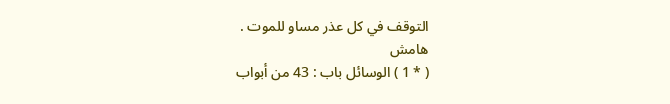التوقف في كل عذر مساو للموت .
هامش
( * 1 ) الوسائل باب : 43 من أبواب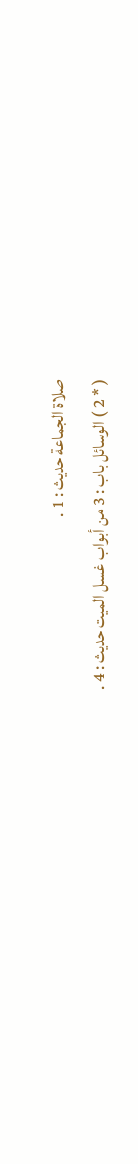صلاة الجماعة حديث : 1 .
( * 2 ) الوسائل باب : 3 من أبواب غسل الميت حديث : 4 .